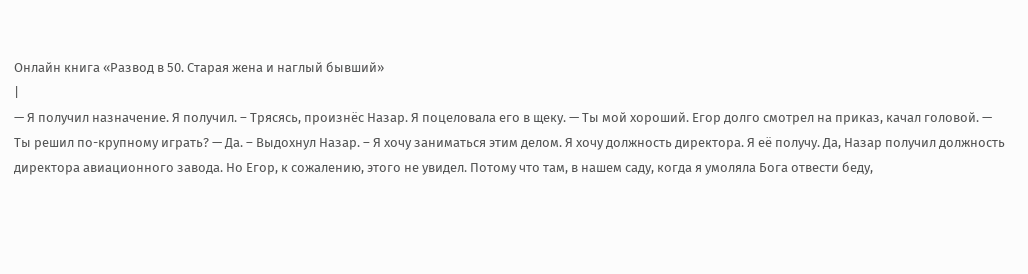Онлайн книга «Развод в 50. Старая жена и наглый бывший»
|
— Я получил назначение. Я получил. – Трясясь, произнёс Назар. Я поцеловала его в щеку. — Ты мой хороший. Егор долго смотрел на приказ, качал головой. — Ты решил по-крупному играть? — Да. – Выдохнул Назар. – Я хочу заниматься этим делом. Я хочу должность директора. Я её получу. Да, Назар получил должность директора авиационного завода. Но Егор, к сожалению, этого не увидел. Потому что там, в нашем саду, когда я умоляла Бога отвести беду,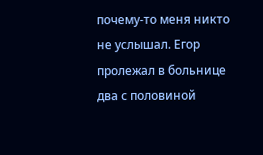почему-то меня никто не услышал. Егор пролежал в больнице два с половиной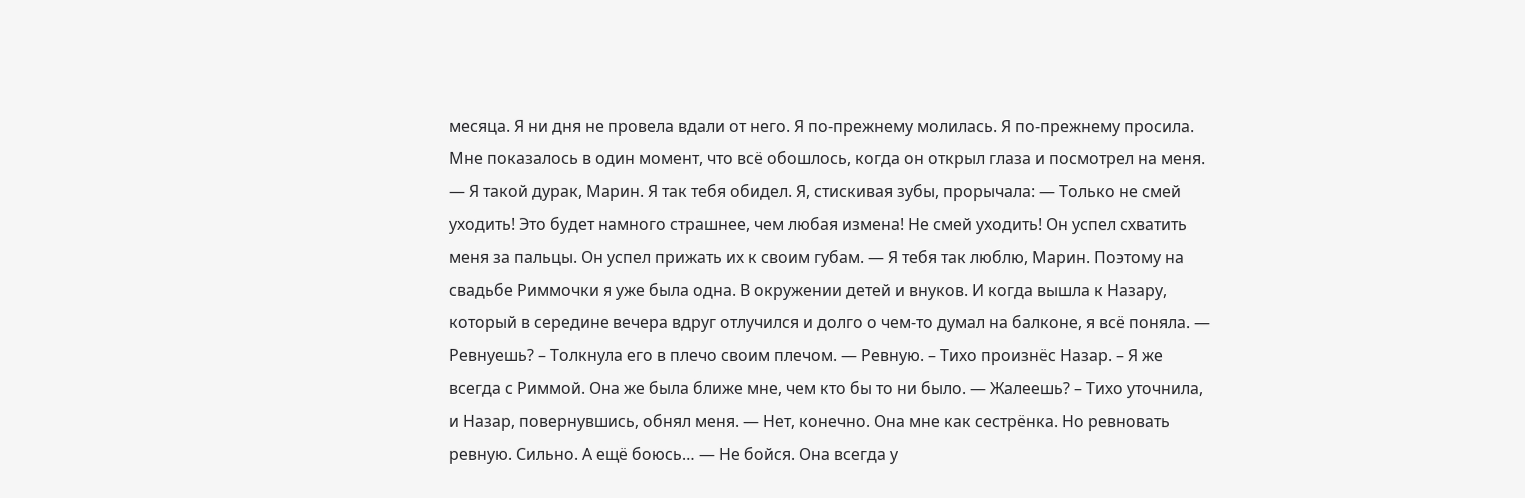месяца. Я ни дня не провела вдали от него. Я по-прежнему молилась. Я по-прежнему просила. Мне показалось в один момент, что всё обошлось, когда он открыл глаза и посмотрел на меня. — Я такой дурак, Марин. Я так тебя обидел. Я, стискивая зубы, прорычала: — Только не смей уходить! Это будет намного страшнее, чем любая измена! Не смей уходить! Он успел схватить меня за пальцы. Он успел прижать их к своим губам. — Я тебя так люблю, Марин. Поэтому на свадьбе Риммочки я уже была одна. В окружении детей и внуков. И когда вышла к Назару, который в середине вечера вдруг отлучился и долго о чем-то думал на балконе, я всё поняла. — Ревнуешь? – Толкнула его в плечо своим плечом. — Ревную. – Тихо произнёс Назар. – Я же всегда с Риммой. Она же была ближе мне, чем кто бы то ни было. — Жалеешь? – Тихо уточнила, и Назар, повернувшись, обнял меня. — Нет, конечно. Она мне как сестрёнка. Но ревновать ревную. Сильно. А ещё боюсь… — Не бойся. Она всегда у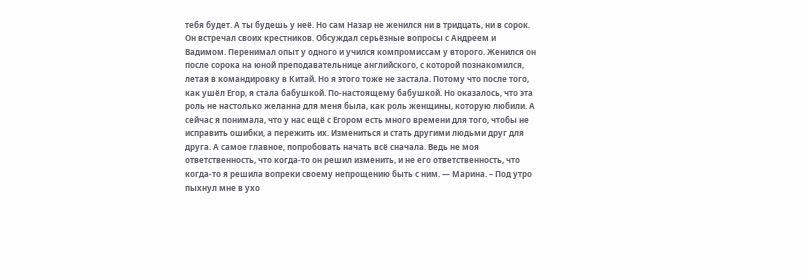тебя будет. А ты будешь у неё. Но сам Назар не женился ни в тридцать, ни в сорок. Он встречал своих крестников. Обсуждал серьёзные вопросы с Андреем и Вадимом. Перенимал опыт у одного и учился компромиссам у второго. Женился он после сорока на юной преподавательнице английского, с которой познакомился, летая в командировку в Китай. Но я этого тоже не застала. Потому что после того, как ушёл Егор, я стала бабушкой. По-настоящему бабушкой. Но оказалось, что эта роль не настолько желанна для меня была, как роль женщины, которую любили. А сейчас я понимала, что у нас ещё с Егором есть много времени для того, чтобы не исправить ошибки, а пережить их. Измениться и стать другими людьми друг для друга. А самое главное, попробовать начать всё сначала. Ведь не моя ответственность, что когда-то он решил изменить, и не его ответственность, что когда-то я решила вопреки своему непрощению быть с ним. — Марина. – Под утро пыхнул мне в ухо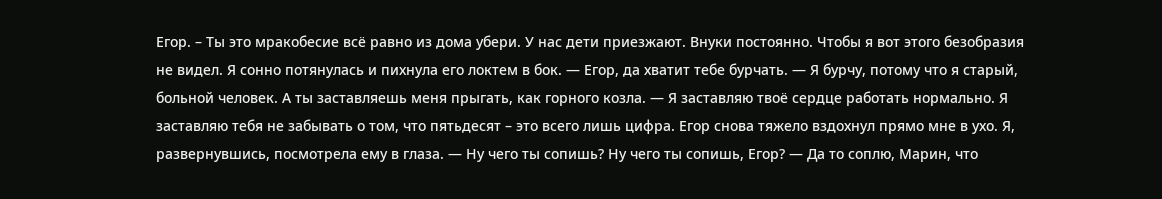Егор. – Ты это мракобесие всё равно из дома убери. У нас дети приезжают. Внуки постоянно. Чтобы я вот этого безобразия не видел. Я сонно потянулась и пихнула его локтем в бок. — Егор, да хватит тебе бурчать. — Я бурчу, потому что я старый, больной человек. А ты заставляешь меня прыгать, как горного козла. — Я заставляю твоё сердце работать нормально. Я заставляю тебя не забывать о том, что пятьдесят – это всего лишь цифра. Егор снова тяжело вздохнул прямо мне в ухо. Я, развернувшись, посмотрела ему в глаза. — Ну чего ты сопишь? Ну чего ты сопишь, Егор? — Да то соплю, Марин, что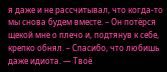я даже и не рассчитывал, что когда-то мы снова будем вместе. – Он потёрся щекой мне о плечо и, подтянув к себе, крепко обнял. – Спасибо, что любишь даже идиота. — Твоё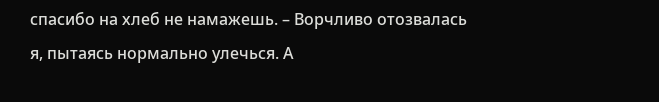спасибо на хлеб не намажешь. – Ворчливо отозвалась я, пытаясь нормально улечься. А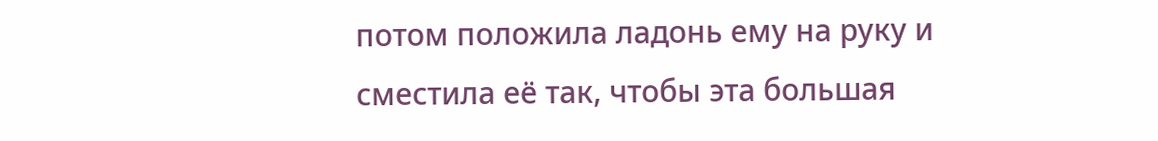потом положила ладонь ему на руку и сместила её так, чтобы эта большая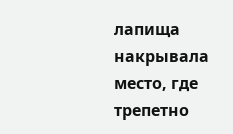лапища накрывала место, где трепетно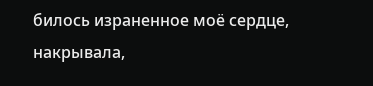билось израненное моё сердце, накрывала,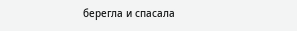берегла и спасала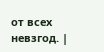от всех невзгод. |